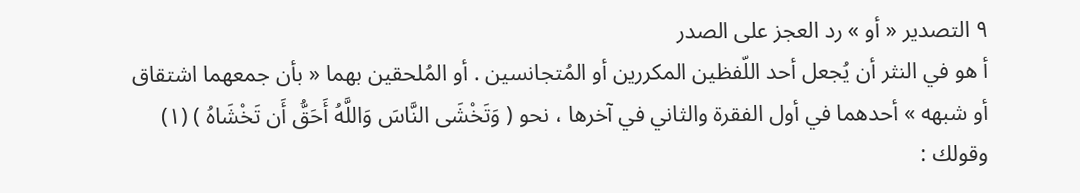٩ التصدير « أو » رد العجز على الصدر
أ هو في النثر أن يُجعل أحد اللّفظين المكررين أو المُتجانسين . أو المُلحقين بهما « بأن جمعهما اشتقاق أو شبهه » أحدهما في أول الفقرة والثاني في آخرها ، نحو ( وَتَخْشَى النَّاسَ وَاللَّهُ أَحَقُّ أَن تَخْشَاهُ ) (١) وقولك :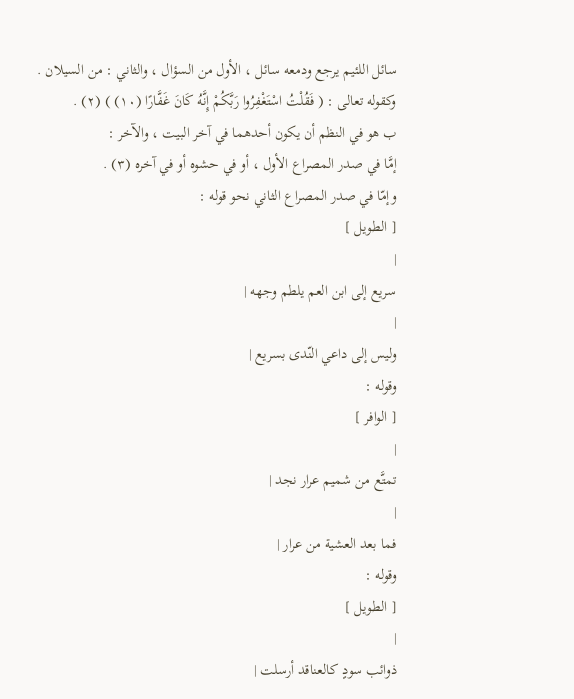سائل اللئيم يرجع ودمعه سائل ، الأول من السؤال ، والثاني : من السيلان .
وكقوله تعالى : ( فَقُلْتُ اسْتَغْفِرُوا رَبَّكُمْ إِنَّهُ كَانَ غَفَّارًا (١٠) ) (٢) .
ب هو في النظم أن يكون أحدهما في آخر البيت ، والآخر :
إمَّا في صدر المصراع الأول ، أو في حشوه أو في آخره (٣) .
وإمّا في صدر المصراع الثاني نحو قوله :
[ الطويل ]
|
سريع إلى ابن العم يلطم وجهه |
|
وليس إلى داعي النّدى بسريع |
وقوله :
[ الوافر ]
|
تمتَّع من شميم عرار نجد |
|
فما بعد العشية من عرار |
وقوله :
[ الطويل ]
|
ذوائب سودٍ كالعناقد أرسلت |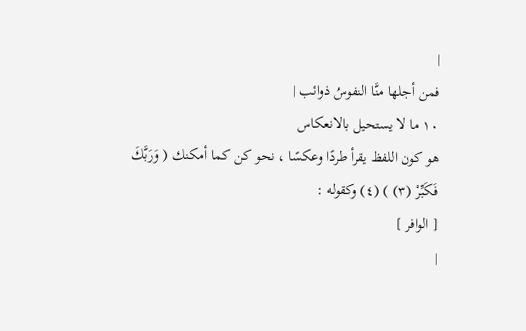|
فمن أجلها منَّا النفوسُ ذوائب |
١٠ ما لا يستحيل بالانعكاس
هو كون اللفظ يقرأ طردًا وعكسًا ، نحو كن كما أمكنك ( وَرَبَّكَ فَكَبِّرْ (٣) ) (٤) وكقوله :
[ الوافر ]
|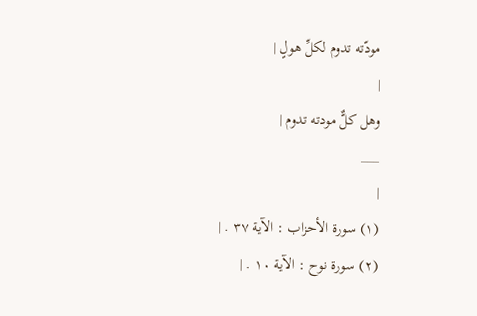مودّته تدوم لكلِّ هولٍ |
|
وهل كلٌّ مودته تدوم |
___
|
(١) سورة الأحزاب : الآية ٣٧ . |
(٢) سورة نوح : الآية ١٠ . |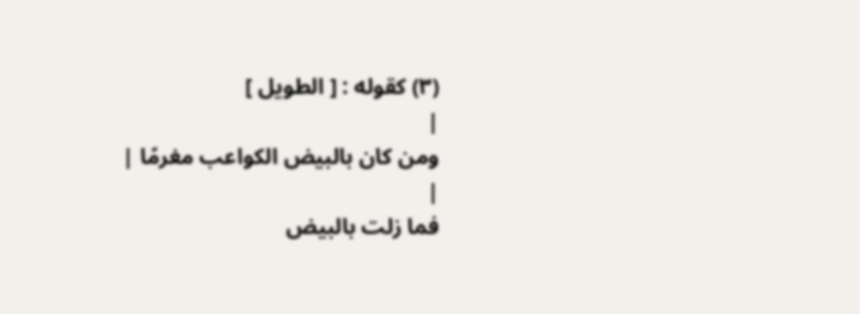(٣) كقوله : [ الطويل ]
|
ومن كان بالبيض الكواعب مغرمًا |
|
فما زلت بالبيض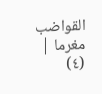القواضب مغرما |
(٤)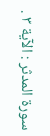سورة المدثر : الآية ٣ .